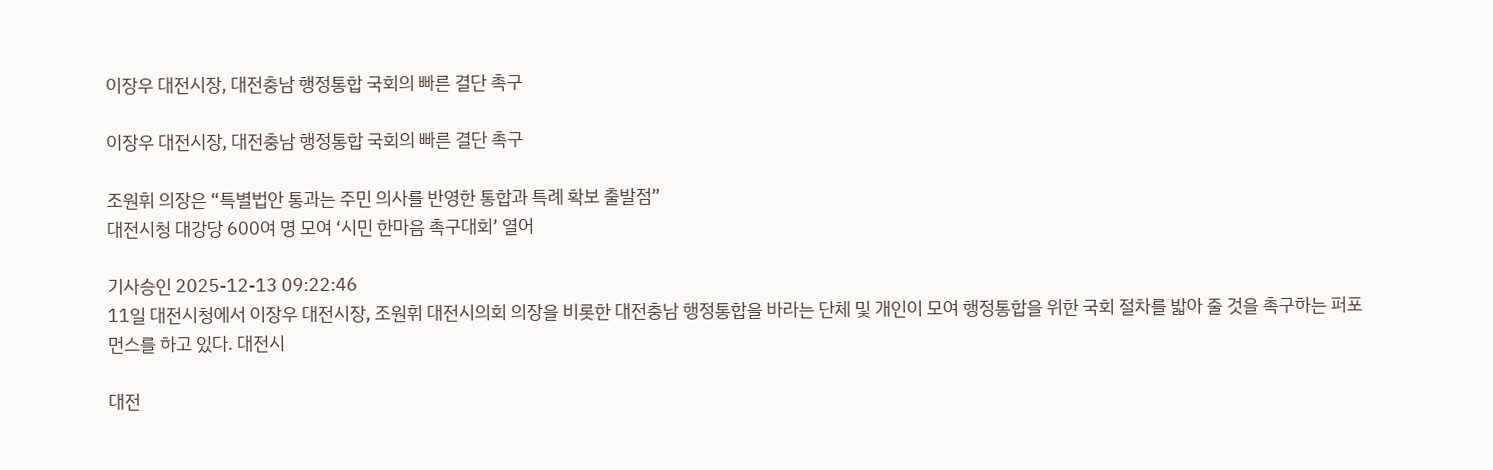이장우 대전시장, 대전충남 행정통합 국회의 빠른 결단 촉구

이장우 대전시장, 대전충남 행정통합 국회의 빠른 결단 촉구

조원휘 의장은 “특별법안 통과는 주민 의사를 반영한 통합과 특례 확보 출발점”
대전시청 대강당 600여 명 모여 ‘시민 한마음 촉구대회’ 열어

기사승인 2025-12-13 09:22:46
11일 대전시청에서 이장우 대전시장, 조원휘 대전시의회 의장을 비롯한 대전충남 행정통합을 바라는 단체 및 개인이 모여 행정통합을 위한 국회 절차를 밟아 줄 것을 촉구하는 퍼포먼스를 하고 있다. 대전시

대전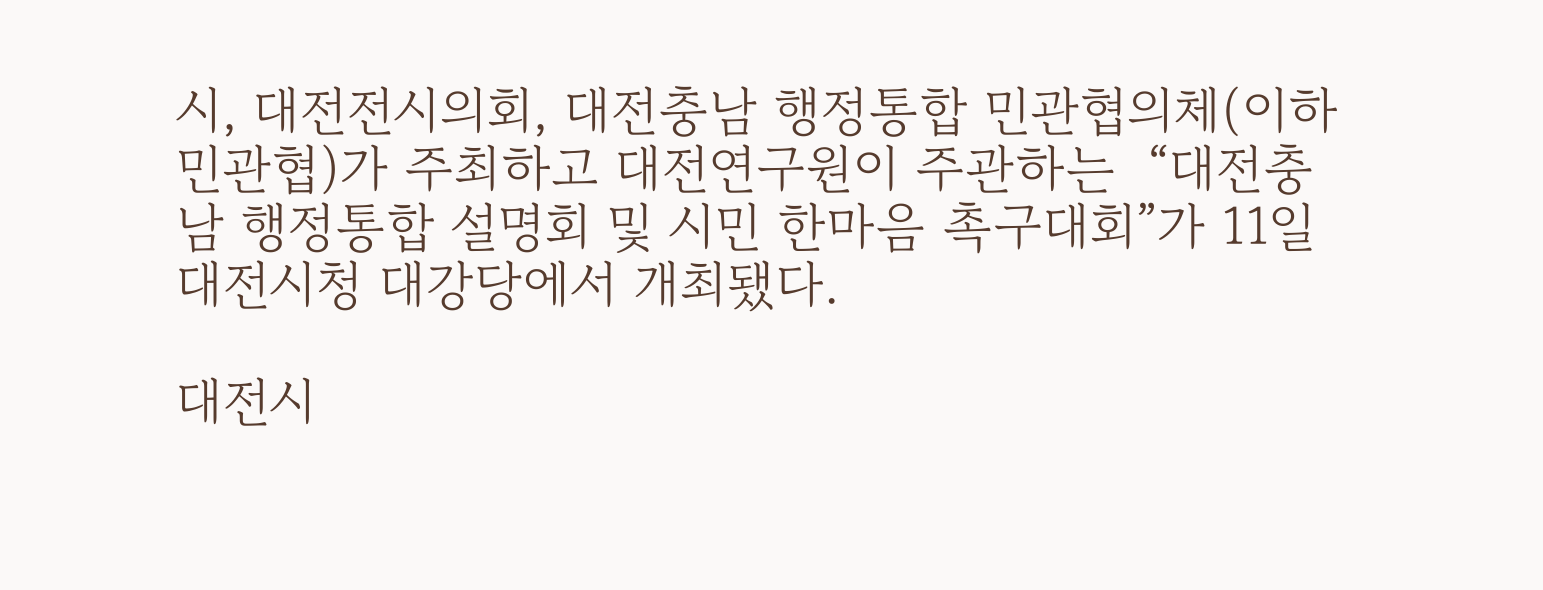시, 대전전시의회, 대전충남 행정통합 민관협의체(이하 민관협)가 주최하고 대전연구원이 주관하는  “대전충남 행정통합 설명회 및 시민 한마음 촉구대회”가 11일 대전시청 대강당에서 개최됐다.

대전시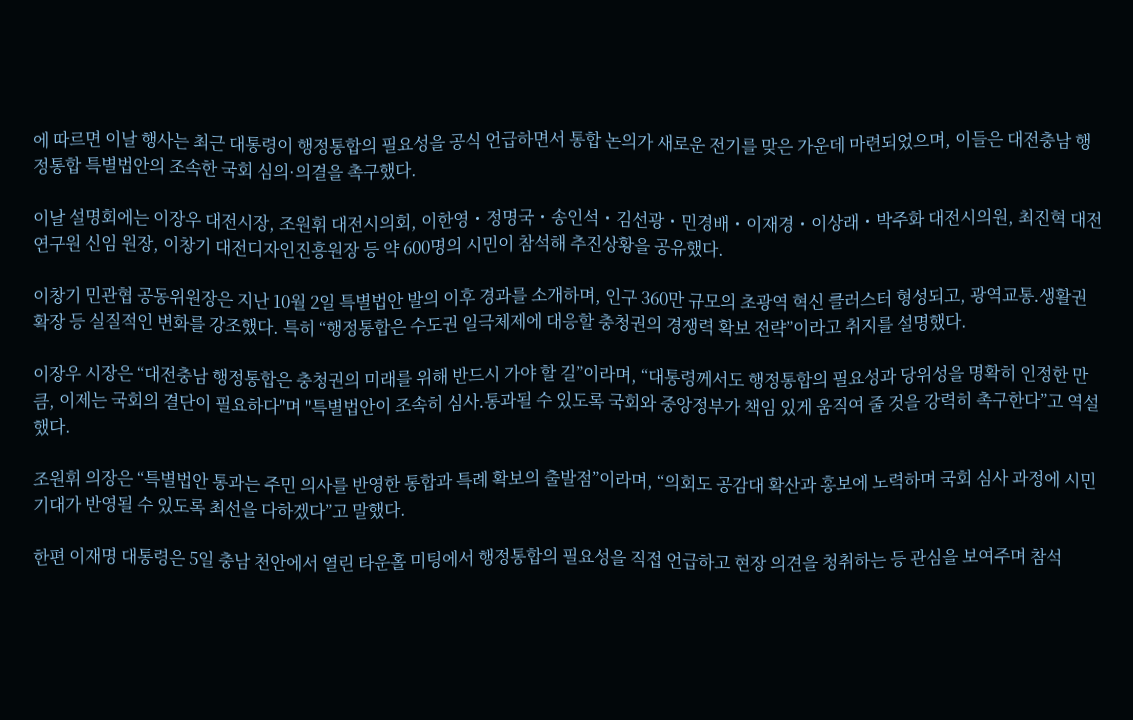에 따르면 이날 행사는 최근 대통령이 행정통합의 필요성을 공식 언급하면서 통합 논의가 새로운 전기를 맞은 가운데 마련되었으며, 이들은 대전충남 행정통합 특별법안의 조속한 국회 심의·의결을 촉구했다.

이날 설명회에는 이장우 대전시장, 조원휘 대전시의회, 이한영・정명국・송인석・김선광・민경배・이재경・이상래・박주화 대전시의원, 최진혁 대전연구원 신임 원장, 이창기 대전디자인진흥원장 등 약 600명의 시민이 참석해 추진상황을 공유했다.

이창기 민관협 공동위원장은 지난 10월 2일 특별법안 발의 이후 경과를 소개하며, 인구 360만 규모의 초광역 혁신 클러스터 형성되고, 광역교통․생활권 확장 등 실질적인 변화를 강조했다. 특히 “행정통합은 수도권 일극체제에 대응할 충청권의 경쟁력 확보 전략”이라고 취지를 설명했다.

이장우 시장은 “대전충남 행정통합은 충청권의 미래를 위해 반드시 가야 할 길”이라며, “대통령께서도 행정통합의 필요성과 당위성을 명확히 인정한 만큼, 이제는 국회의 결단이 필요하다"며 "특별법안이 조속히 심사․통과될 수 있도록 국회와 중앙정부가 책임 있게 움직여 줄 것을 강력히 촉구한다”고 역설했다.

조원휘 의장은 “특별법안 통과는 주민 의사를 반영한 통합과 특례 확보의 출발점”이라며, “의회도 공감대 확산과 홍보에 노력하며 국회 심사 과정에 시민 기대가 반영될 수 있도록 최선을 다하겠다”고 말했다.

한편 이재명 대통령은 5일 충남 천안에서 열린 타운홀 미팅에서 행정통합의 필요성을 직접 언급하고 현장 의견을 청취하는 등 관심을 보여주며 참석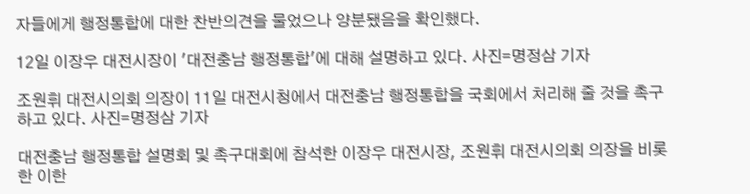자들에게 행정통합에 대한 찬반의견을 물었으나 양분됐음을 확인했다.

12일 이장우 대전시장이 '대전충남 행정통합'에 대해 설명하고 있다. 사진=명정삼 기자

조원휘 대전시의회 의장이 11일 대전시청에서 대전충남 행정통합을 국회에서 처리해 줄 것을 촉구하고 있다. 사진=명정삼 기자

대전충남 행정통합 설명회 및 촉구대회에 참석한 이장우 대전시장, 조원휘 대전시의회 의장을 비롯한 이한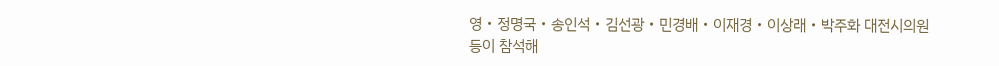영・정명국・송인석・김선광・민경배・이재경・이상래・박주화 대전시의원 등이 참석해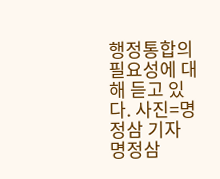행정통합의 필요성에 대해 듣고 있다. 사진=명정삼 기자
명정삼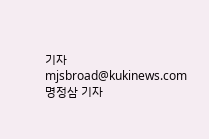기자
mjsbroad@kukinews.com
명정삼 기자